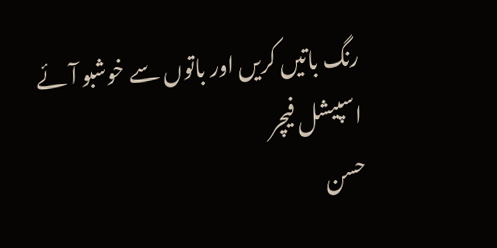رنگ باتیں کریں اور باتوں سے خوشبو آئے
اسپیشل فیچر
حسن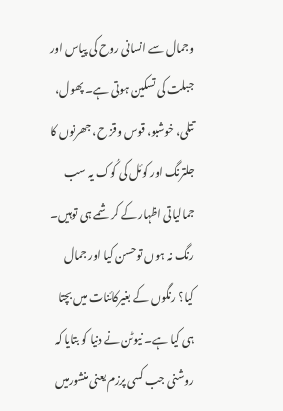وجمال سے انسانی روح کی پیاس اور جبلت کی تسکین ہوتی ہے۔ پھول، تتلی، خوشبو، قوس وقز ح، جھرنوں کا جلترنگ اور کوئل کی کُوک یہ سب جمالیاتی اظہار کے کرشمے ہی توہیں۔ رنگ نہ ہوں توحسن کیا اور جمال کیا؟ رنگوں کے بغیرکائنات میں بچتا ہی کیا ہے۔ نیوٹن نے دنیا کو بتایا کہ روشنی جب کسی پرزم یعنی منشورمیں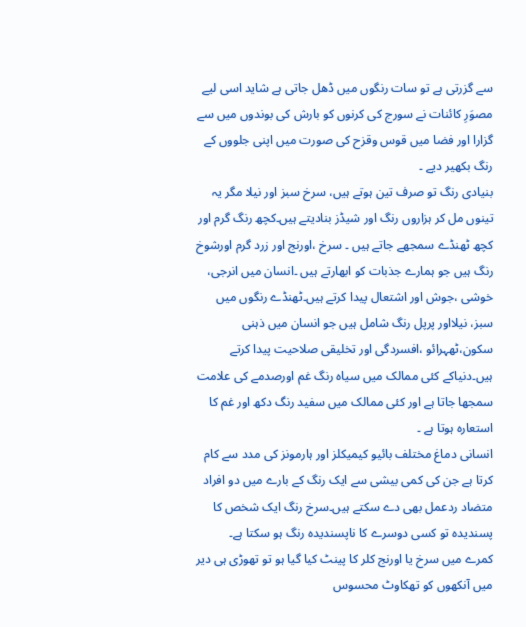سے گزرتی ہے تو سات رنگوں میں ڈھل جاتی ہے شاید اسی لیے مصوَرِ کائنات نے سورج کی کرنوں کو بارش کی بوندوں میں سے گزارا اور فضا میں قوس وقزح کی صورت میں اپنی جلووں کے رنگ بکھیر دیے ۔
بنیادی رنگ تو صرف تین ہوتے ہیں، سرخ سبز اور نیلا مگر یہ تینوں مل کر ہزاروں رنگ اور شیڈز بنادیتے ہیں۔کچھ رنگ گرم اور کچھ ٹھنڈے سمجھے جاتے ہیں ۔ سرخ ،اورنج اور زرد گرم اورشوخ رنگ ہیں جو ہمارے جذبات کو ابھارتے ہیں ۔انسان میں انرجی، خوشی ،جوش اور اشتعال پیدا کرتے ہیں۔ٹھنڈے رنگوں میں سبز، نیلااور پرپل رنگ شامل ہیں جو انسان میں ذہنی سکون،ٹھہرائو ،افسردگی اور تخلیقی صلاحیت پیدا کرتے ہیں۔دنیاکے کئی ممالک میں سیاہ رنگ غم اورصدمے کی علامت سمجھا جاتا ہے اور کئی ممالک میں سفید رنگ دکھ اور غم کا استعارہ ہوتا ہے ۔
انسانی دماغ مختلف بائیو کیمیکلز اور ہارمونز کی مدد سے کام کرتا ہے جن کی کمی بیشی سے ایک رنگ کے بارے میں دو افراد متضاد ردعمل بھی دے سکتے ہیں۔سرخ رنگ ایک شخص کا پسندیدہ تو کسی دوسرے کا ناپسندیدہ رنگ ہو سکتا ہے۔
کمرے میں سرخ یا اورنج کلر کا پینٹ کیا گیا ہو تو تھوڑی ہی دیر میں آنکھوں کو تھکاوٹ محسوس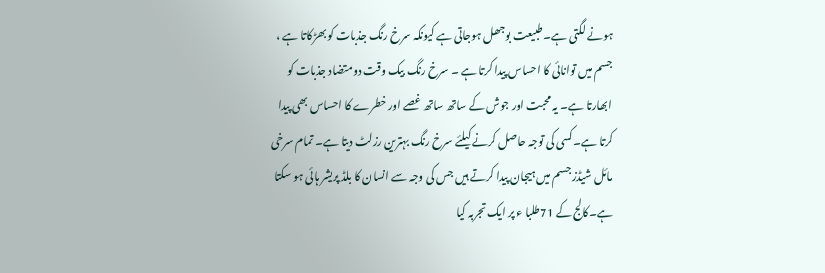ہونے لگتی ہے۔طبیعت بوجھل ہوجاتی ہے کیونکہ سرخ رنگ جذبات کو بھڑکاتا ہے ، جسم میں توانائی کا احساس پیدا کرتا ہے ۔ سرخ رنگ بیک وقت دومتضاد جذبات کو ابھارتا ہے۔ یہ محبت اور جوش کے ساتھ ساتھ غصے اور خطرے کا احساس بھی پیدا کرتا ہے۔کسی کی توجہ حاصل کرنے کیلئے سرخ رنگ بہترین رزلٹ دیتا ہے۔ تمام سرخی مائل شیڈز جسم میں ہیجان پیدا کرتے ہیں جس کی وجہ سے انسان کا بلڈ پریشر ہائی ہو سکتا ہے۔کالج کے 71طلبا ء پر ایک تجربہ کیا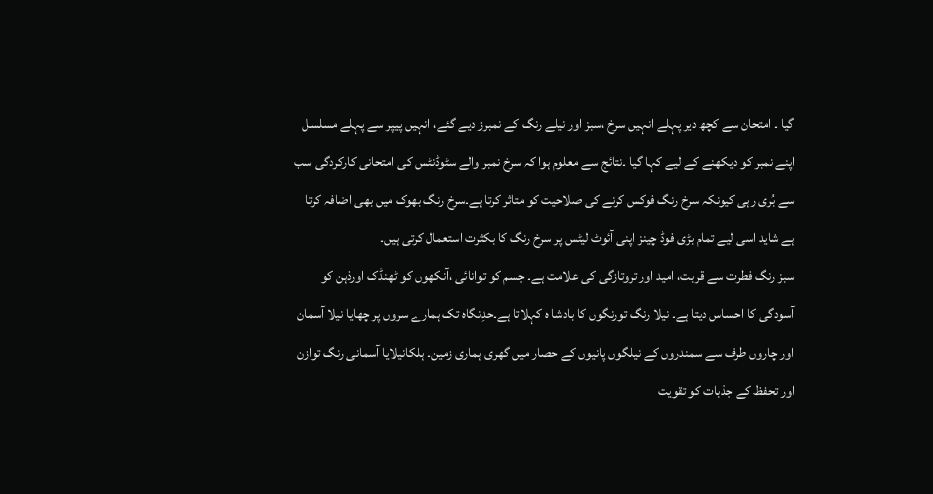گیا ۔ امتحان سے کچھ دیر پہلے انہیں سرخ ،سبز اور نیلے رنگ کے نمبرز دیے گئے، انہیں پیپر سے پہلے مسلسل اپنے نمبر کو دیکھنے کے لیے کہا گیا ۔نتائج سے معلوم ہوا کہ سرخ نمبر والے سٹوڈنٹس کی امتحانی کارکردگی سب سے بُری رہی کیونکہ سرخ رنگ فوکس کرنے کی صلاحیت کو متاثر کرتا ہے۔سرخ رنگ بھوک میں بھی اضافہ کرتا ہے شاید اسی لیے تمام بڑی فوڈ چینز اپنی آئوٹ لیٹس پر سرخ رنگ کا بکثرت استعمال کرتی ہیں۔
سبز رنگ فطرت سے قربت، امید اور تروتازگی کی علامت ہے۔ جسم کو توانائی ،آنکھوں کو ٹھنڈک اورذہن کو آسودگی کا احساس دیتا ہے۔ نیلا رنگ تورنگوں کا بادشا ہ کہلاتا ہے۔حدِنگاہ تک ہمارے سروں پر چھایا نیلا آسمان اور چاروں طرف سے سمندروں کے نیلگوں پانیوں کے حصار میں گھری ہماری زمین۔ ہلکانیلایا آسمانی رنگ توازن اور تحفظ کے جذبات کو تقویت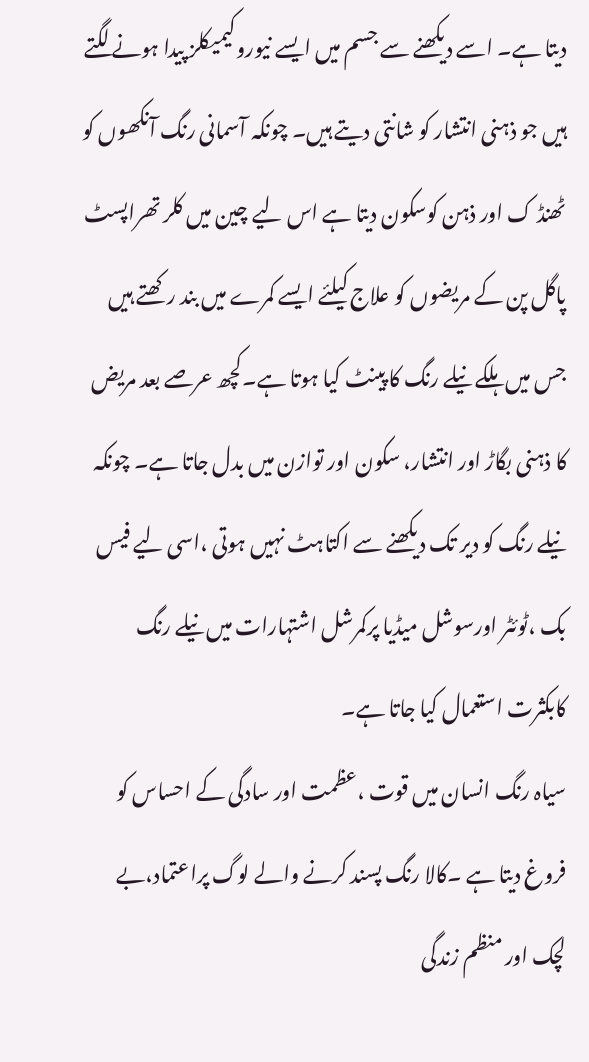دیتا ہے۔ اسے دیکھنے سے جسم میں ایسے نیوروکیمیکلز پیدا ہونے لگتے ہیں جو ذہنی انتشار کو شانتی دیتے ہیں۔ چونکہ آسمانی رنگ آنکھوں کو ٹھنڈ ک اور ذہن کوسکون دیتا ہے اس لیے چین میں کلر تھراپسٹ پاگل پن کے مریضوں کو علاج کیلئے ایسے کمرے میں بند رکھتے ہیں جس میں ہلکے نیلے رنگ کا پینٹ کیا ہوتا ہے۔کچھ عرصے بعد مریض کا ذہنی بگاڑ اور انتشار، سکون اور توازن میں بدل جاتا ہے۔ چونکہ نیلے رنگ کو دیر تک دیکھنے سے اکتاہٹ نہیں ہوتی ،اسی لیے فیس بک ،ٹوئٹر اورسوشل میڈیا پرکمرشل اشتہارات میں نیلے رنگ کابکثرت استعمال کیا جاتا ہے۔
سیاہ رنگ انسان میں قوت ،عظمت اور سادگی کے احساس کو فروغ دیتا ہے ۔کالا رنگ پسند کرنے والے لوگ پراعتماد،بے لچک اور منظم زندگی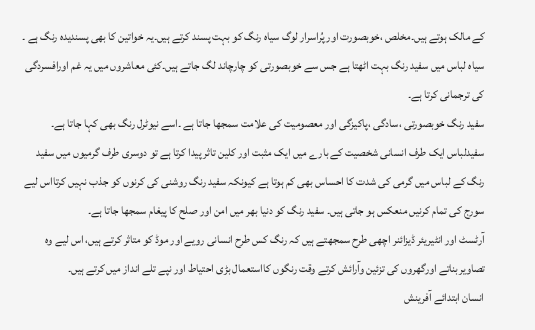کے مالک ہوتے ہیں۔مخلص ،خوبصورت اور پُراسرار لوگ سیاہ رنگ کو بہت پسند کرتے ہیں۔یہ خواتین کا بھی پسندیدہ رنگ ہے ۔ سیاہ لباس میں سفید رنگ بہت اٹھتا ہے جس سے خوبصورتی کو چارچاند لگ جاتے ہیں۔کئی معاشروں میں یہ غم اورافسردگی کی ترجمانی کرتا ہے۔
سفید رنگ خوبصورتی ،سادگی ،پاکیزگی اور معصومیت کی علامت سمجھا جاتا ہے ۔اسے نیوٹرل رنگ بھی کہا جاتا ہے۔ سفیدلباس ایک طرف انسانی شخصیت کے بارے میں ایک مثبت اور کلین تاثر پیدا کرتا ہے تو دوسری طرف گرمیوں میں سفید رنگ کے لباس میں گرمی کی شدت کا احساس بھی کم ہوتا ہے کیونکہ سفید رنگ روشنی کی کرنوں کو جذب نہیں کرتااس لیے سورج کی تمام کرنیں منعکس ہو جاتی ہیں۔ سفید رنگ کو دنیا بھر میں امن اور صلح کا پیغام سمجھا جاتا ہے۔
آرٹسٹ اور انٹیریئر ڈیزائنر اچھی طرح سمجھتے ہیں کہ رنگ کس طرح انسانی رویے اور موڈ کو متاثر کرتے ہیں، اس لیے وہ تصاویربناتے اورگھروں کی تزئین وآرائش کرتے وقت رنگوں کااستعمال بڑی احتیاط اور نپے تلے انداز میں کرتے ہیں۔
انسان ابتدائے آفرینش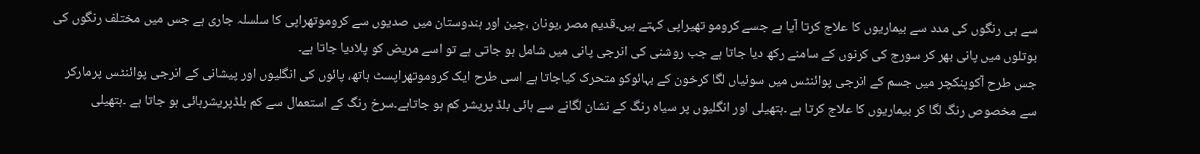سے ہی رنگوں کی مدد سے بیماریوں کا علاج کرتا آیا ہے جسے کرومو تھیراپی کہتے ہیں۔قدیم مصر ،یونان ،چین اور ہندوستان میں صدیوں سے کروموتھراپی کا سلسلہ جاری ہے جس میں مختلف رنگوں کی بوتلوں میں پانی بھر کر سورج کی کرنوں کے سامنے رکھ دیا جاتا ہے جب روشنی کی انرجی پانی میں شامل ہو جاتی ہے تو اسے مریض کو پلادیا جاتا ہے۔
جس طرح آکوپنکچر میں جسم کے انرجی پوائنٹس میں سوئیاں لگا کرخون کے بہائوکو متحرک کیاجاتا ہے اسی طرح ایک کروموتھراپسٹ ہاتھ، پائوں کی انگلیوں اور پیشانی کے انرجی پوائنٹس پرمارکر سے مخصوص رنگ لگا کر بیماریوں کا علاج کرتا ہے ۔ہتھیلی اور انگلیوں پر سیاہ رنگ کے نشان لگانے سے ہائی بلڈ پریشر کم ہو جاتاہے۔سرخ رنگ کے استعمال سے کم بلڈپریشرہائی ہو جاتا ہے ۔ہتھیلی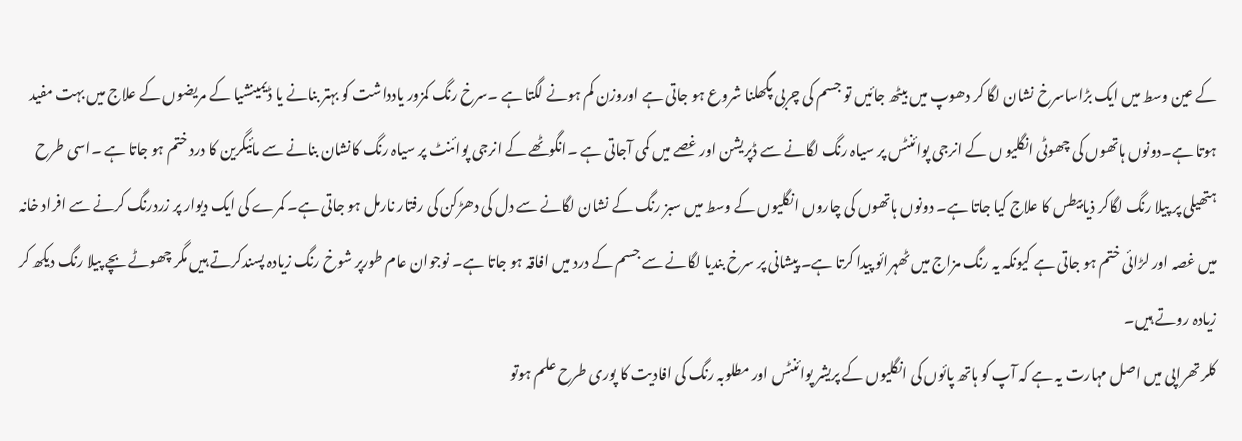کے عین وسط میں ایک بڑاساسرخ نشان لگا کر دھوپ میں بیٹھ جائیں تو جسم کی چربی پگھلنا شروع ہو جاتی ہے اوروزن کم ہونے لگتا ہے ۔سرخ رنگ کمزور یادداشت کو بہتر بنانے یا ڈیمینشیا کے مریضوں کے علاج میں بہت مفید ہوتا ہے۔دونوں ہاتھوں کی چھوٹی انگلیو ں کے انرجی پوائنٹس پر سیاہ رنگ لگانے سے ڈپریشن اور غصے میں کمی آجاتی ہے ۔انگوٹھے کے انرجی پوائنٹ پر سیاہ رنگ کانشان بنانے سے مائیگرین کا درد ختم ہو جاتا ہے ۔اسی طرح ہتھیلی پر پیلا رنگ لگاکر ذیابیطس کا علاج کیا جاتا ہے۔ دونوں ہاتھوں کی چاروں انگلیوں کے وسط میں سبز رنگ کے نشان لگانے سے دل کی دھڑکن کی رفتار نارمل ہو جاتی ہے۔ کمرے کی ایک دیوار پر زردرنگ کرنے سے افراد خانہ میں غصہ اور لڑائی ختم ہو جاتی ہے کیونکہ یہ رنگ مزاج میں ٹھہرائو پیدا کرتا ہے۔ پیشانی پر سرخ بندیا لگانے سے جسم کے درد میں افاقہ ہو جاتا ہے۔ نوجوان عام طورپر شوخ رنگ زیادہ پسندکرتے ہیں مگر چھوٹے بچے پیلا رنگ دیکھ کر زیادہ روتے ہیں۔
کلر تھراپی میں اصل مہارت یہ ہے کہ آپ کو ہاتھ پائوں کی انگلیوں کے پریشر پوائنٹس اور مطلوبہ رنگ کی افادیت کا پوری طرح علم ہوتو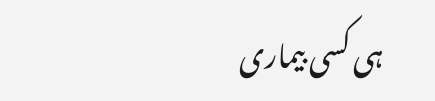ہی کسی بیماری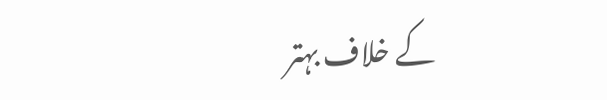کے خلاف بہتر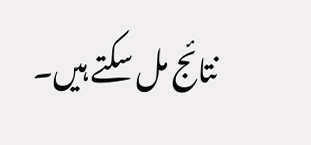نتائج مل سکتے ہیں۔